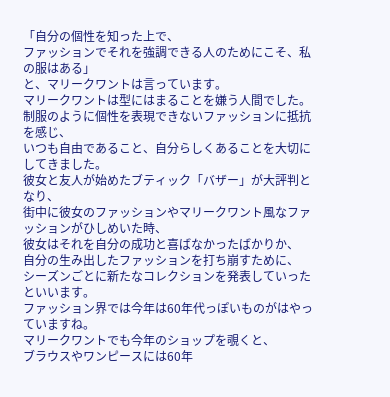「自分の個性を知った上で、
ファッションでそれを強調できる人のためにこそ、私の服はある」
と、マリークワントは言っています。
マリークワントは型にはまることを嫌う人間でした。
制服のように個性を表現できないファッションに抵抗を感じ、
いつも自由であること、自分らしくあることを大切にしてきました。
彼女と友人が始めたブティック「バザー」が大評判となり、
街中に彼女のファッションやマリークワント風なファッションがひしめいた時、
彼女はそれを自分の成功と喜ばなかったばかりか、
自分の生み出したファッションを打ち崩すために、
シーズンごとに新たなコレクションを発表していったといいます。
ファッション界では今年は60年代っぽいものがはやっていますね。
マリークワントでも今年のショップを覗くと、
ブラウスやワンピースには60年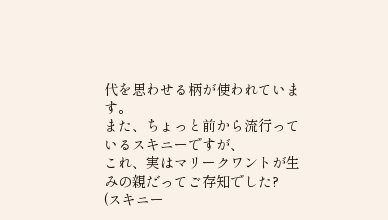代を思わせる柄が使われています。
また、ちょっと前から流行っているスキニーですが、
これ、実はマリークワントが生みの親だってご存知でした?
(スキニー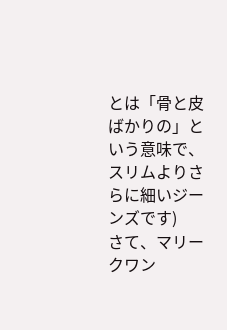とは「骨と皮ばかりの」という意味で、スリムよりさらに細いジーンズです)
さて、マリークワン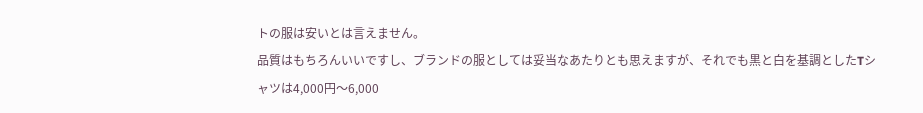トの服は安いとは言えません。
品質はもちろんいいですし、ブランドの服としては妥当なあたりとも思えますが、それでも黒と白を基調としたTシャツは4,000円〜6,000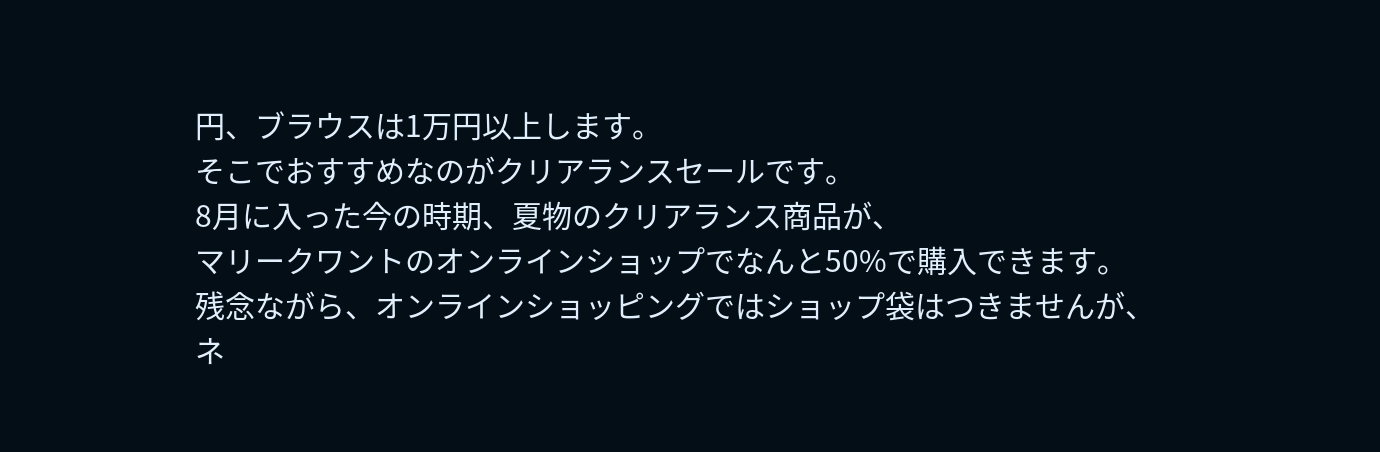円、ブラウスは1万円以上します。
そこでおすすめなのがクリアランスセールです。
8月に入った今の時期、夏物のクリアランス商品が、
マリークワントのオンラインショップでなんと50%で購入できます。
残念ながら、オンラインショッピングではショップ袋はつきませんが、
ネ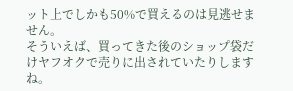ット上でしかも50%で買えるのは見逃せません。
そういえば、買ってきた後のショップ袋だけヤフオクで売りに出されていたりしますね。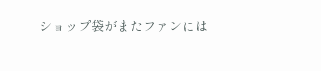ショップ袋がまたファンには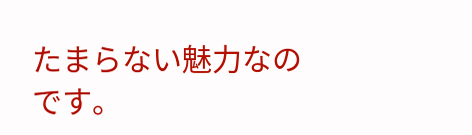たまらない魅力なのです。